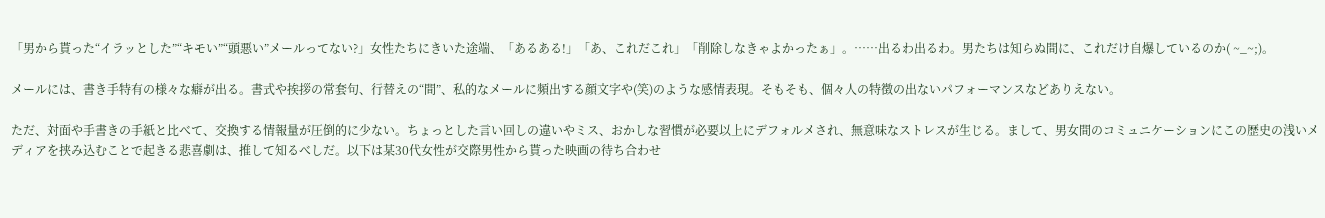「男から貰った“イラッとした”“キモい”“頭悪い”メールってない?」女性たちにきいた途端、「あるある!」「あ、これだこれ」「削除しなきゃよかったぁ」。……出るわ出るわ。男たちは知らぬ間に、これだけ自爆しているのか( ~_~;)。

メールには、書き手特有の様々な癖が出る。書式や挨拶の常套句、行替えの“間”、私的なメールに頻出する顔文字や(笑)のような感情表現。そもそも、個々人の特徴の出ないパフォーマンスなどありえない。

ただ、対面や手書きの手紙と比べて、交換する情報量が圧倒的に少ない。ちょっとした言い回しの違いやミス、おかしな習慣が必要以上にデフォルメされ、無意味なストレスが生じる。まして、男女間のコミュニケーションにこの歴史の浅いメディアを挟み込むことで起きる悲喜劇は、推して知るべしだ。以下は某30代女性が交際男性から貰った映画の待ち合わせ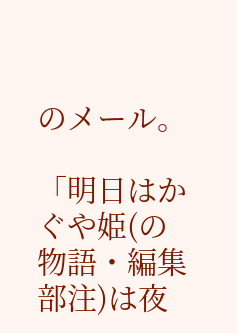のメール。

「明日はかぐや姫(の物語・編集部注)は夜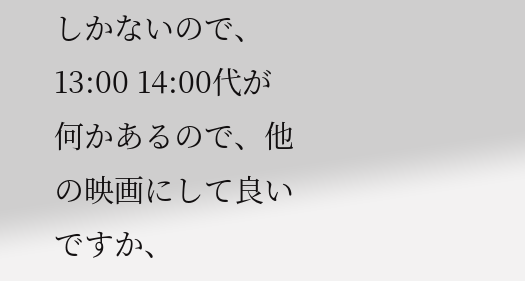しかないので、13:00 14:00代が何かあるので、他の映画にして良いですか、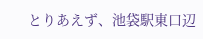とりあえず、池袋駅東口辺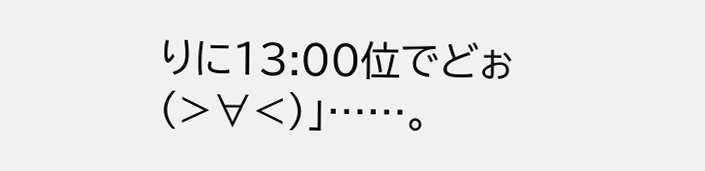りに13:00位でどぉ(>∀<)」……。